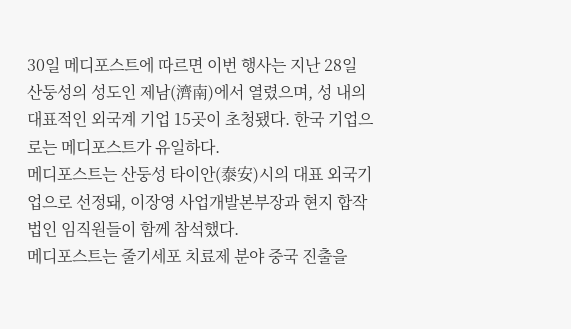30일 메디포스트에 따르면 이번 행사는 지난 28일 산둥성의 성도인 제남(濟南)에서 열렸으며, 성 내의 대표적인 외국계 기업 15곳이 초청됐다. 한국 기업으로는 메디포스트가 유일하다.
메디포스트는 산둥성 타이안(泰安)시의 대표 외국기업으로 선정돼, 이장영 사업개발본부장과 현지 합작법인 임직원들이 함께 참석했다.
메디포스트는 줄기세포 치료제 분야 중국 진출을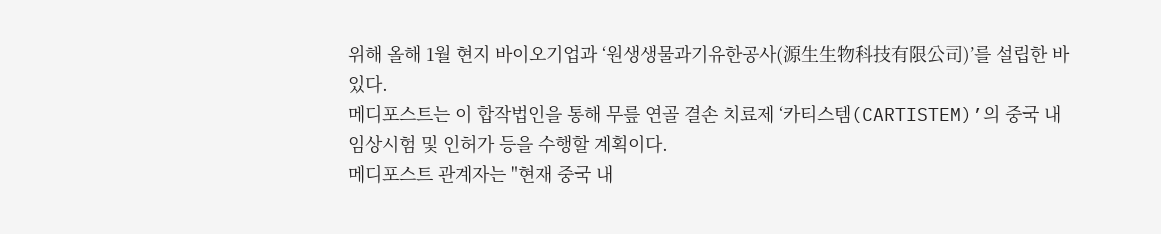위해 올해 1월 현지 바이오기업과 ‘원생생물과기유한공사(源生生物科技有限公司)’를 설립한 바 있다.
메디포스트는 이 합작법인을 통해 무릎 연골 결손 치료제 ‘카티스템(CARTISTEM)’의 중국 내 임상시험 및 인허가 등을 수행할 계획이다.
메디포스트 관계자는 "현재 중국 내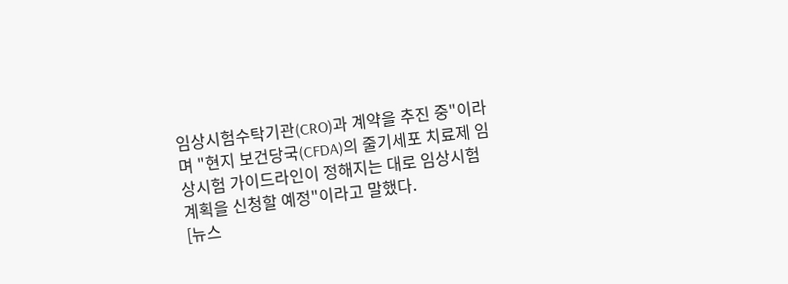임상시험수탁기관(CRO)과 계약을 추진 중"이라며 "현지 보건당국(CFDA)의 줄기세포 치료제 임상시험 가이드라인이 정해지는 대로 임상시험 계획을 신청할 예정"이라고 말했다.
[뉴스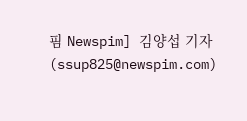핌 Newspim] 김양섭 기자 (ssup825@newspim.com)